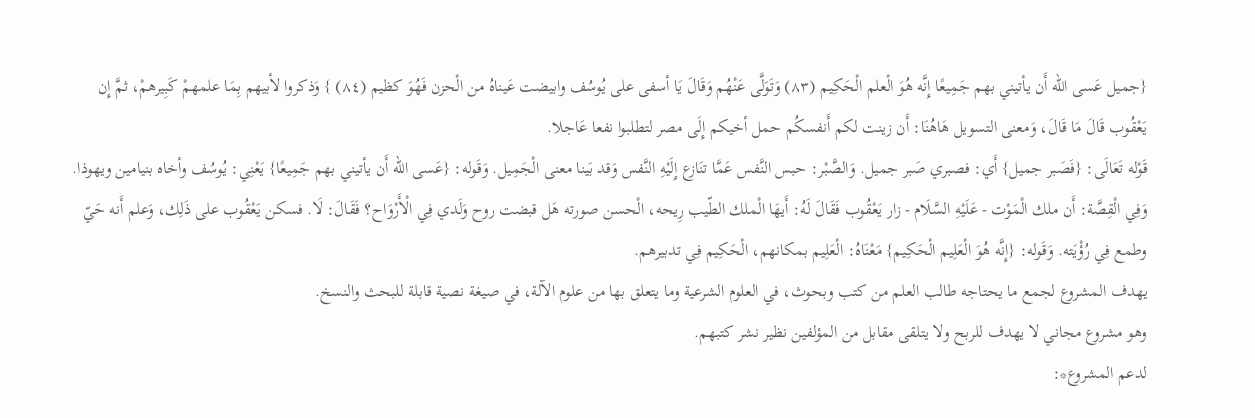{جميل عَسى الله أَن يأتيني بهم جَمِيعًا إِنَّه هُوَ الْعلم الْحَكِيم (٨٣) وَتَوَلَّى عَنْهُم وَقَالَ يَا أسفى على يُوسُف وابيضت عَيناهُ من الْحزن فَهُوَ كظيم (٨٤) } وَذكروا لأبيهم بِمَا علمهمْ كَبِيرهمْ، ثمَّ إِن يَعْقُوب قَالَ مَا قَالَ، وَمعنى التسويل هَاهُنَا: أَن زينت لكم أَنفسكُم حمل أخيكم إِلَى مصر لتطلبوا نفعا عَاجلا.
قَوْله تَعَالَى: {فَصَبر جميل} أَي: فصبري صَبر جميل. وَالصَّبْر: حبس النَّفس عَمَّا تنَازع إِلَيْهِ النَّفس وَقد بَينا معنى الْجَمِيل. وَقَوله: {عَسى الله أَن يأتيني بهم جَمِيعًا} يَعْنِي: يُوسُف وأخاه بنيامين ويهوذا. وَفِي الْقِصَّة: أَن ملك الْمَوْت - عَلَيْهِ السَّلَام - زار يَعْقُوب فَقَالَ لَهُ: أَيهَا الْملك الطّيب رِيحه، الْحسن صورته هَل قبضت روح وَلَدي فِي الْأَرْوَاح؟ فَقَالَ: لَا. فسكن يَعْقُوب على ذَلِك، وَعلم أَنه حَيّ وطمع فِي رُؤْيَته. وَقَوله: {إِنَّه هُوَ الْعَلِيم الْحَكِيم} مَعْنَاهُ: الْعَلِيم بمكانهم، الْحَكِيم فِي تدبيرهم.
يهدف المشروع لجمع ما يحتاجه طالب العلم من كتب وبحوث، في العلوم الشرعية وما يتعلق بها من علوم الآلة، في صيغة نصية قابلة للبحث والنسخ.
وهو مشروع مجاني لا يهدف للربح ولا يتلقى مقابل من المؤلفين نظير نشر كتبهم.
لدعم المشروع*: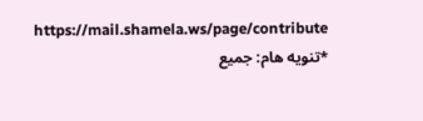https://mail.shamela.ws/page/contribute
*تنويه هام: جميع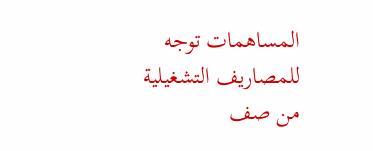المساهمات توجه للمصاريف التشغيلية من صف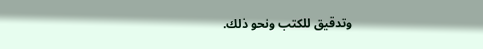وتدقيق للكتب ونحو ذلك.